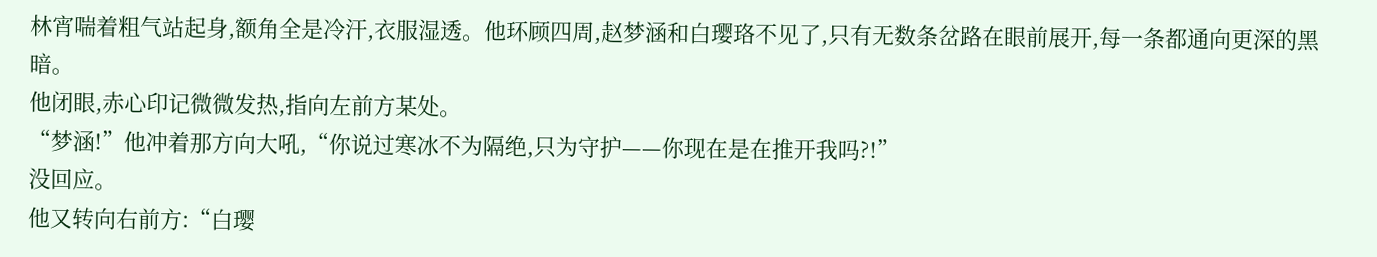林宵喘着粗气站起身,额角全是冷汗,衣服湿透。他环顾四周,赵梦涵和白璎珞不见了,只有无数条岔路在眼前展开,每一条都通向更深的黑暗。
他闭眼,赤心印记微微发热,指向左前方某处。
“梦涵!”他冲着那方向大吼,“你说过寒冰不为隔绝,只为守护——你现在是在推开我吗?!”
没回应。
他又转向右前方:“白璎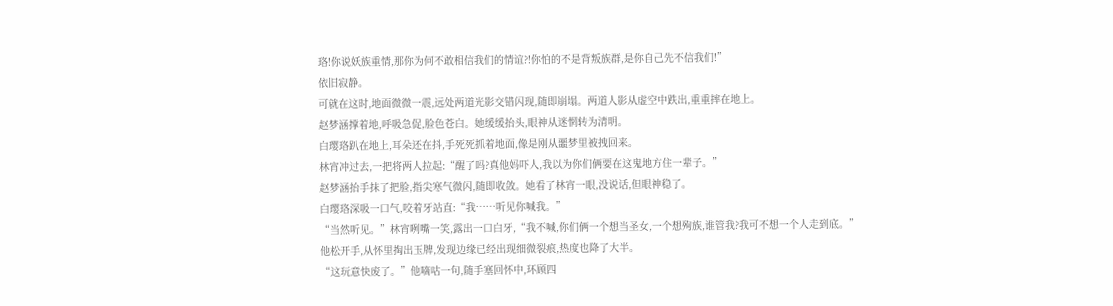珞!你说妖族重情,那你为何不敢相信我们的情谊?!你怕的不是背叛族群,是你自己先不信我们!”
依旧寂静。
可就在这时,地面微微一震,远处两道光影交错闪现,随即崩塌。两道人影从虚空中跌出,重重摔在地上。
赵梦涵撑着地,呼吸急促,脸色苍白。她缓缓抬头,眼神从迷惘转为清明。
白璎珞趴在地上,耳朵还在抖,手死死抓着地面,像是刚从噩梦里被拽回来。
林宵冲过去,一把将两人拉起:“醒了吗?真他妈吓人,我以为你们俩要在这鬼地方住一辈子。”
赵梦涵抬手抹了把脸,指尖寒气微闪,随即收敛。她看了林宵一眼,没说话,但眼神稳了。
白璎珞深吸一口气,咬着牙站直:“我……听见你喊我。”
“当然听见。”林宵咧嘴一笑,露出一口白牙,“我不喊,你们俩一个想当圣女,一个想殉族,谁管我?我可不想一个人走到底。”
他松开手,从怀里掏出玉牌,发现边缘已经出现细微裂痕,热度也降了大半。
“这玩意快废了。”他嘀咕一句,随手塞回怀中,环顾四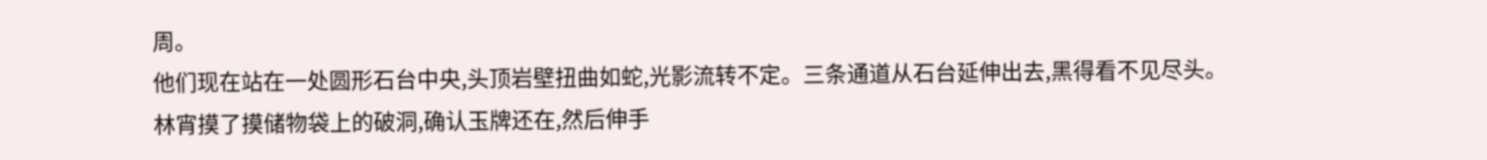周。
他们现在站在一处圆形石台中央,头顶岩壁扭曲如蛇,光影流转不定。三条通道从石台延伸出去,黑得看不见尽头。
林宵摸了摸储物袋上的破洞,确认玉牌还在,然后伸手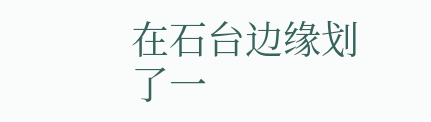在石台边缘划了一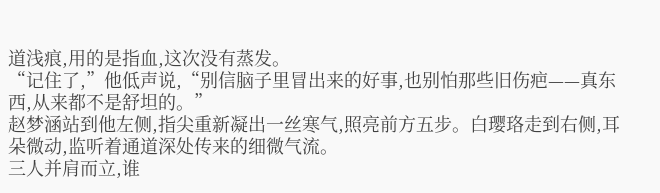道浅痕,用的是指血,这次没有蒸发。
“记住了,”他低声说,“别信脑子里冒出来的好事,也别怕那些旧伤疤——真东西,从来都不是舒坦的。”
赵梦涵站到他左侧,指尖重新凝出一丝寒气,照亮前方五步。白璎珞走到右侧,耳朵微动,监听着通道深处传来的细微气流。
三人并肩而立,谁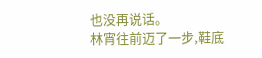也没再说话。
林宵往前迈了一步,鞋底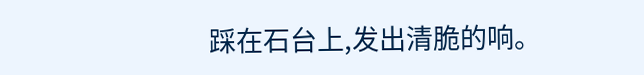踩在石台上,发出清脆的响。